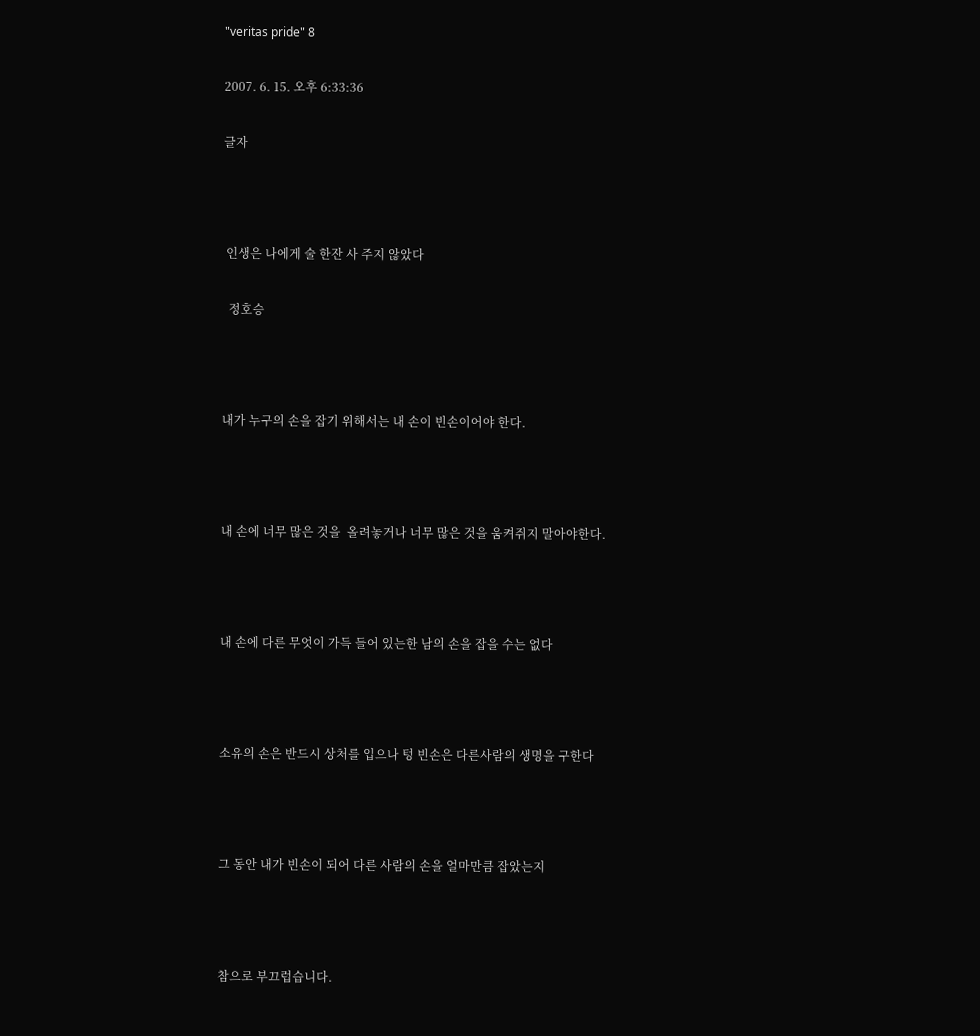"veritas pride" 8

2007. 6. 15. 오후 6:33:36

글자



 인생은 나에게 술 한잔 사 주지 않았다

  정호승



내가 누구의 손을 잡기 위해서는 내 손이 빈손이어야 한다.



내 손에 너무 많은 것을  올려놓거나 너무 많은 것을 움켜쥐지 말아야한다.



내 손에 다른 무엇이 가득 들어 있는한 남의 손을 잡을 수는 없다



소유의 손은 반드시 상처를 입으나 텅 빈손은 다른사람의 생명을 구한다



그 동안 내가 빈손이 되어 다른 사람의 손을 얼마만큼 잡았는지



참으로 부끄럽습니다.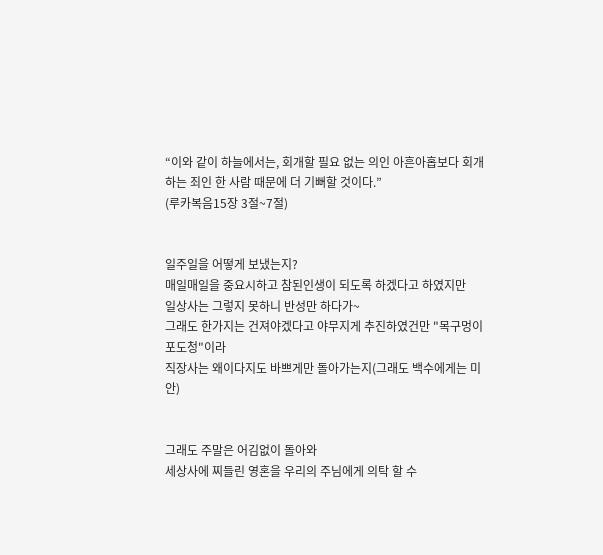“이와 같이 하늘에서는, 회개할 필요 없는 의인 아흔아홉보다 회개하는 죄인 한 사람 때문에 더 기뻐할 것이다.”
(루카복음15장 3절~7절)


일주일을 어떻게 보냈는지?
매일매일을 중요시하고 참된인생이 되도록 하겠다고 하였지만
일상사는 그렇지 못하니 반성만 하다가~
그래도 한가지는 건져야겠다고 야무지게 추진하였건만 "목구멍이 포도청"이라
직장사는 왜이다지도 바쁘게만 돌아가는지(그래도 백수에게는 미안)


그래도 주말은 어김없이 돌아와
세상사에 찌들린 영혼을 우리의 주님에게 의탁 할 수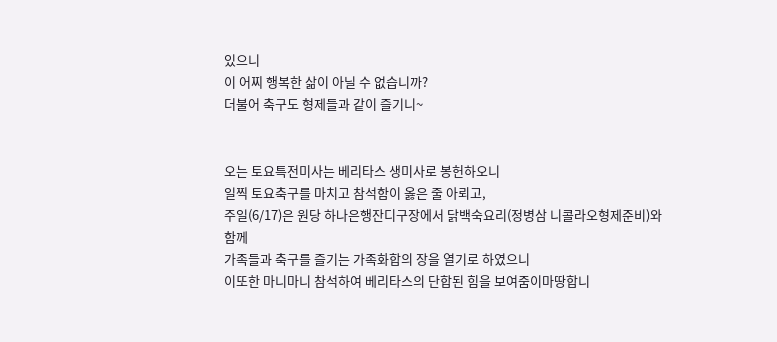있으니
이 어찌 행복한 삶이 아닐 수 없습니까?
더불어 축구도 형제들과 같이 즐기니~


오는 토요특전미사는 베리타스 생미사로 봉헌하오니
일찍 토요축구를 마치고 참석함이 옳은 줄 아뢰고,
주일(6/17)은 원당 하나은행잔디구장에서 닭백숙요리(정병삼 니콜라오형제준비)와
함께
가족들과 축구를 즐기는 가족화합의 장을 열기로 하였으니
이또한 마니마니 참석하여 베리타스의 단합된 힘을 보여줌이마땅합니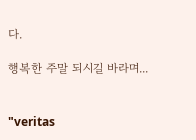다.

행복한 주말 되시길 바라며...


"veritas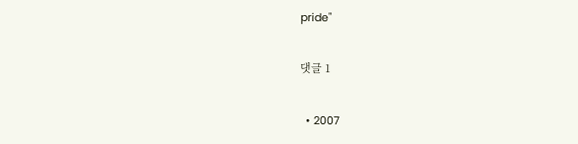pride"

댓글 1

  • 2007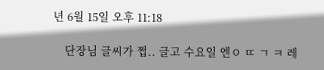년 6월 15일 오후 11:18

    단장님 글씨가 쩝.. 글고 수요일 엔ㅇ ㄸ ㄱ ㅋ 레